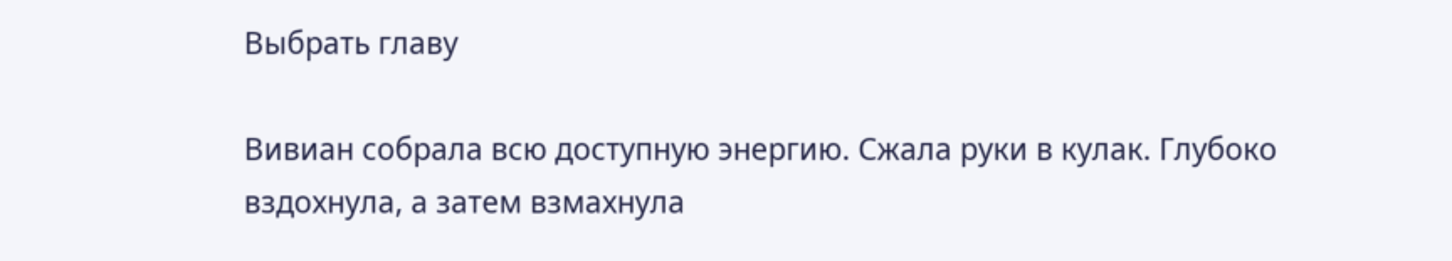Выбрать главу

Вивиан собрала всю доступную энергию. Сжала руки в кулак. Глубоко вздохнула, а затем взмахнула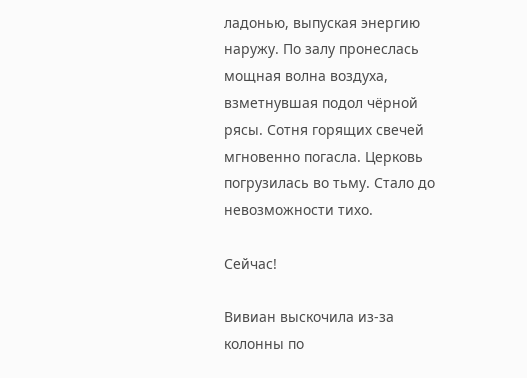ладонью, выпуская энергию наружу. По залу пронеслась мощная волна воздуха, взметнувшая подол чёрной рясы. Сотня горящих свечей мгновенно погасла. Церковь погрузилась во тьму. Стало до невозможности тихо.

Сейчас!

Вивиан выскочила из-за колонны по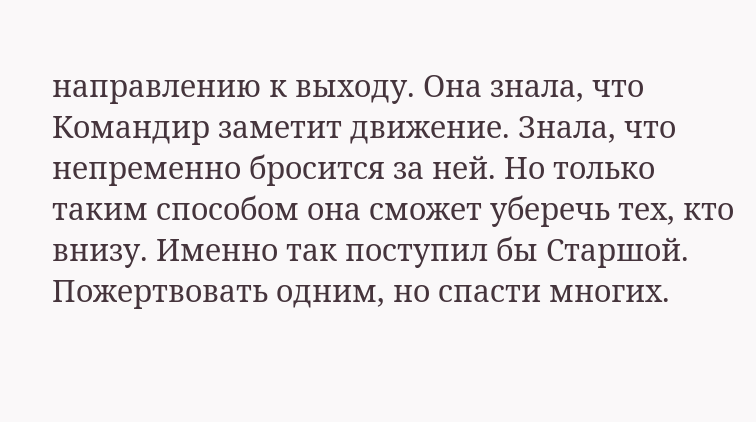направлению к выходу. Она знала, что Командир заметит движение. Знала, что непременно бросится за ней. Но только таким способом она сможет уберечь тех, кто внизу. Именно так поступил бы Старшой. Пожертвовать одним, но спасти многих.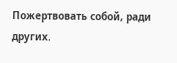Пожертвовать собой, ради других.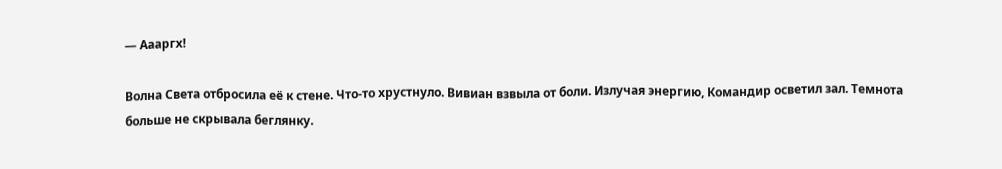— Аааргх!

Волна Света отбросила её к стене. Что-то хрустнуло. Вивиан взвыла от боли. Излучая энергию, Командир осветил зал. Темнота больше не скрывала беглянку.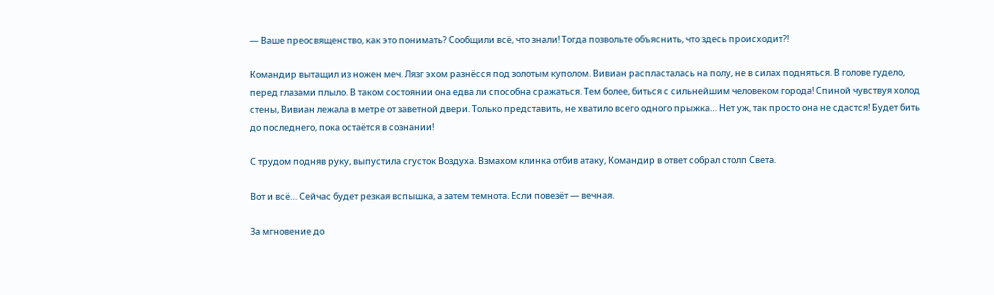— Ваше преосвященство, как это понимать? Сообщили всё, что знали! Тогда позвольте объяснить, что здесь происходит?!

Командир вытащил из ножен меч. Лязг эхом разнёсся под золотым куполом. Вивиан распласталась на полу, не в силах подняться. В голове гудело, перед глазами плыло. В таком состоянии она едва ли способна сражаться. Тем более, биться с сильнейшим человеком города! Спиной чувствуя холод стены, Вивиан лежала в метре от заветной двери. Только представить, не хватило всего одного прыжка… Нет уж, так просто она не сдастся! Будет бить до последнего, пока остаётся в сознании!

С трудом подняв руку, выпустила сгусток Воздуха. Взмахом клинка отбив атаку, Командир в ответ собрал столп Света.

Вот и всё… Сейчас будет резкая вспышка, а затем темнота. Если повезёт — вечная.

За мгновение до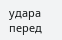удара перед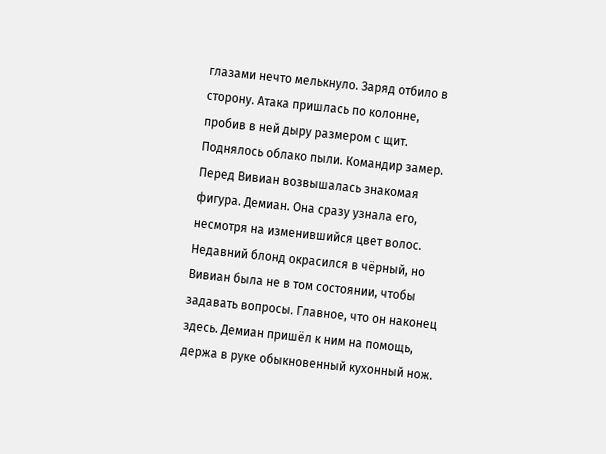глазами нечто мелькнуло. Заряд отбило в сторону. Атака пришлась по колонне, пробив в ней дыру размером с щит. Поднялось облако пыли. Командир замер. Перед Вивиан возвышалась знакомая фигура. Демиан. Она сразу узнала его, несмотря на изменившийся цвет волос. Недавний блонд окрасился в чёрный, но Вивиан была не в том состоянии, чтобы задавать вопросы. Главное, что он наконец здесь. Демиан пришёл к ним на помощь, держа в руке обыкновенный кухонный нож.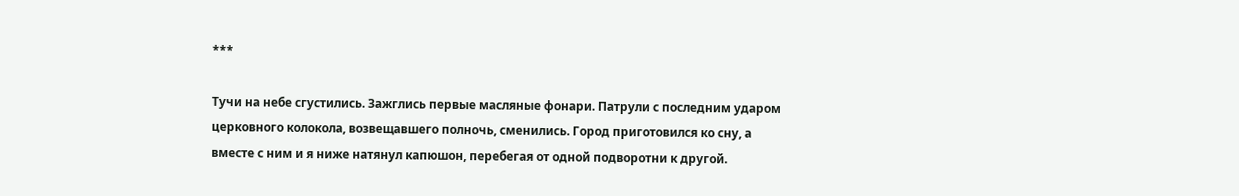***

Тучи на небе сгустились. Зажглись первые масляные фонари. Патрули с последним ударом церковного колокола, возвещавшего полночь, сменились. Город приготовился ко сну, а вместе с ним и я ниже натянул капюшон, перебегая от одной подворотни к другой.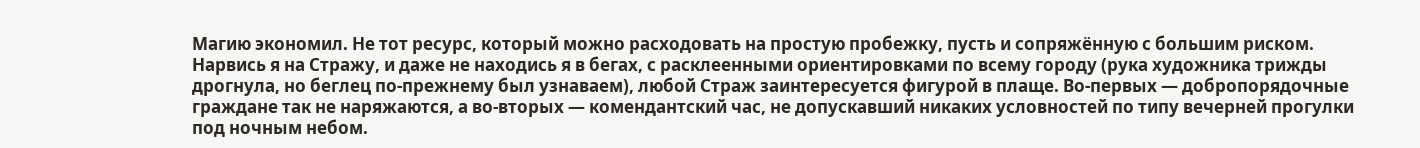Магию экономил. Не тот ресурс, который можно расходовать на простую пробежку, пусть и сопряжённую с большим риском. Нарвись я на Стражу, и даже не находись я в бегах, с расклеенными ориентировками по всему городу (рука художника трижды дрогнула, но беглец по-прежнему был узнаваем), любой Страж заинтересуется фигурой в плаще. Во-первых — добропорядочные граждане так не наряжаются, а во-вторых — комендантский час, не допускавший никаких условностей по типу вечерней прогулки под ночным небом.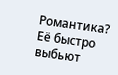Романтика? Её быстро выбьют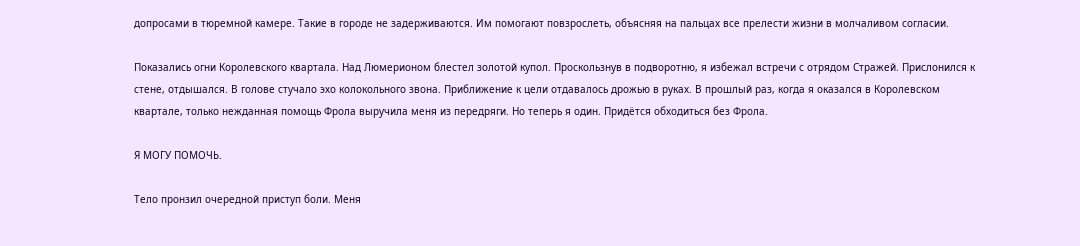допросами в тюремной камере. Такие в городе не задерживаются. Им помогают повзрослеть, объясняя на пальцах все прелести жизни в молчаливом согласии.

Показались огни Королевского квартала. Над Люмерионом блестел золотой купол. Проскользнув в подворотню, я избежал встречи с отрядом Стражей. Прислонился к стене, отдышался. В голове стучало эхо колокольного звона. Приближение к цели отдавалось дрожью в руках. В прошлый раз, когда я оказался в Королевском квартале, только нежданная помощь Фрола выручила меня из передряги. Но теперь я один. Придётся обходиться без Фрола.

Я МОГУ ПОМОЧЬ.

Тело пронзил очередной приступ боли. Меня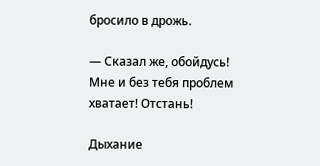бросило в дрожь.

— Сказал же, обойдусь! Мне и без тебя проблем хватает! Отстань!

Дыхание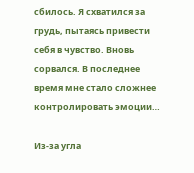сбилось. Я схватился за грудь, пытаясь привести себя в чувство. Вновь сорвался. В последнее время мне стало сложнее контролировать эмоции…

Из-за угла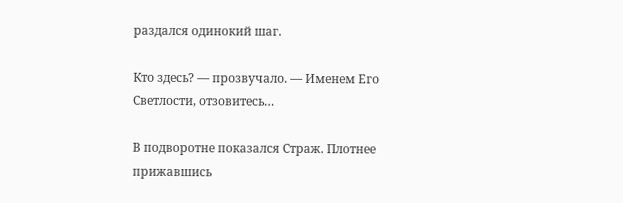раздался одинокий шаг.

Кто здесь? — прозвучало. — Именем Его Светлости, отзовитесь…

В подворотне показался Страж. Плотнее прижавшись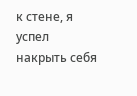к стене, я успел накрыть себя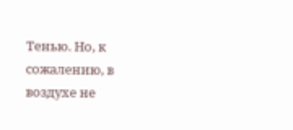Тенью. Но, к сожалению, в воздухе не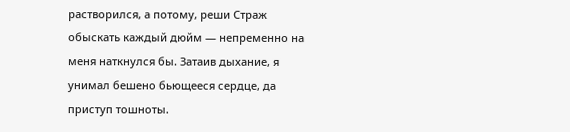растворился, а потому, реши Страж обыскать каждый дюйм — непременно на меня наткнулся бы. Затаив дыхание, я унимал бешено бьющееся сердце, да приступ тошноты.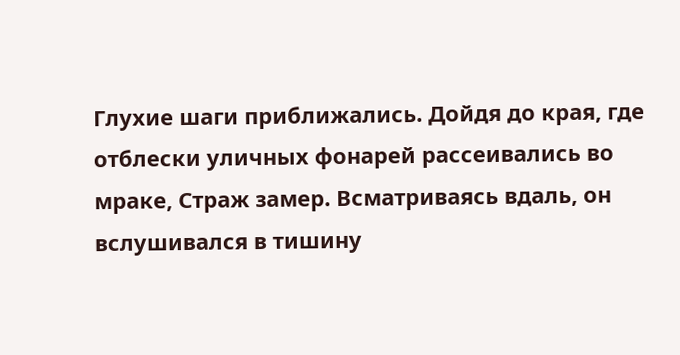Глухие шаги приближались. Дойдя до края, где отблески уличных фонарей рассеивались во мраке, Страж замер. Всматриваясь вдаль, он вслушивался в тишину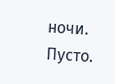ночи. Пусто.